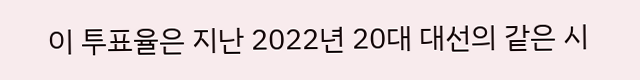이 투표율은 지난 2022년 20대 대선의 같은 시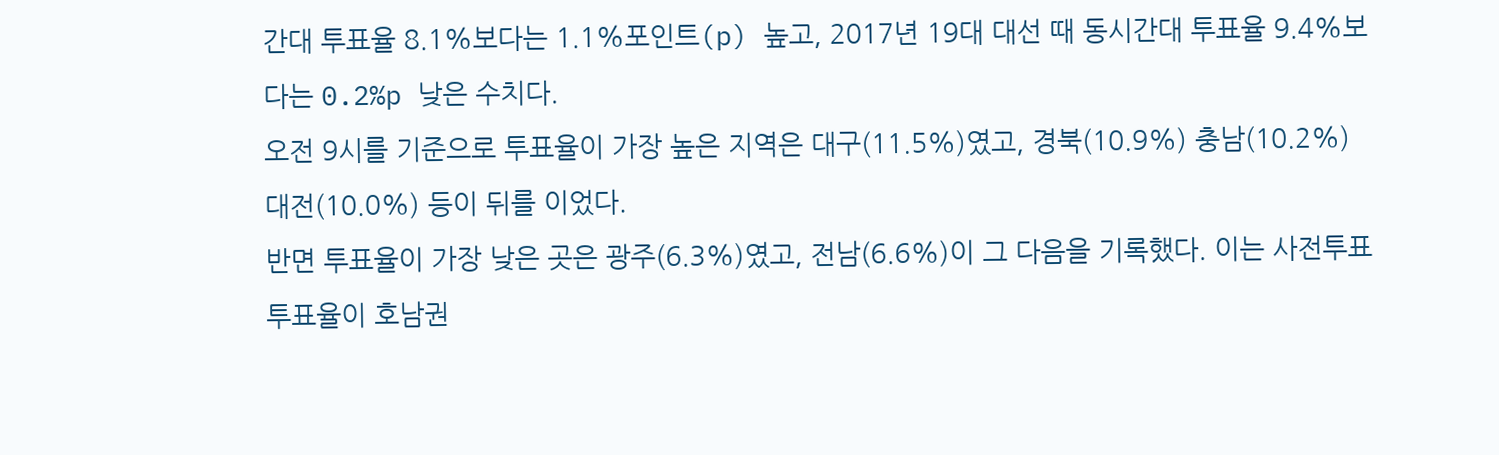간대 투표율 8.1%보다는 1.1%포인트(p) 높고, 2017년 19대 대선 때 동시간대 투표율 9.4%보다는 0.2%p 낮은 수치다.
오전 9시를 기준으로 투표율이 가장 높은 지역은 대구(11.5%)였고, 경북(10.9%) 충남(10.2%) 대전(10.0%) 등이 뒤를 이었다.
반면 투표율이 가장 낮은 곳은 광주(6.3%)였고, 전남(6.6%)이 그 다음을 기록했다. 이는 사전투표 투표율이 호남권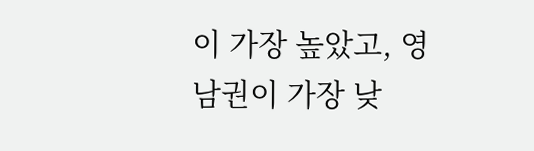이 가장 높았고, 영남권이 가장 낮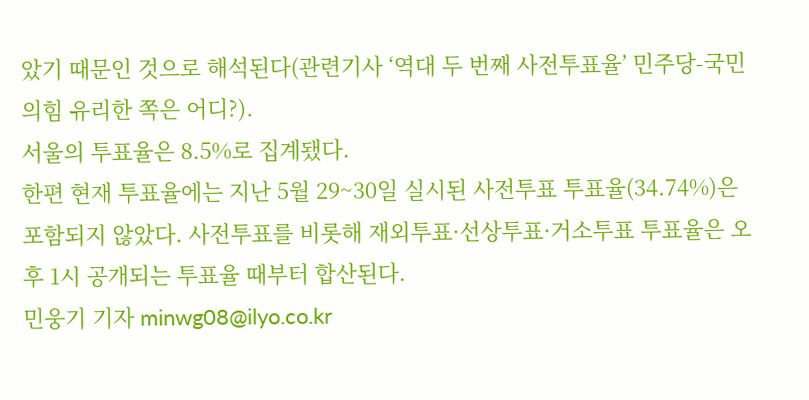았기 때문인 것으로 해석된다(관련기사 ‘역대 두 번째 사전투표율’ 민주당-국민의힘 유리한 쪽은 어디?).
서울의 투표율은 8.5%로 집계됐다.
한편 현재 투표율에는 지난 5월 29~30일 실시된 사전투표 투표율(34.74%)은 포함되지 않았다. 사전투표를 비롯해 재외투표·선상투표·거소투표 투표율은 오후 1시 공개되는 투표율 때부터 합산된다.
민웅기 기자 minwg08@ilyo.co.kr